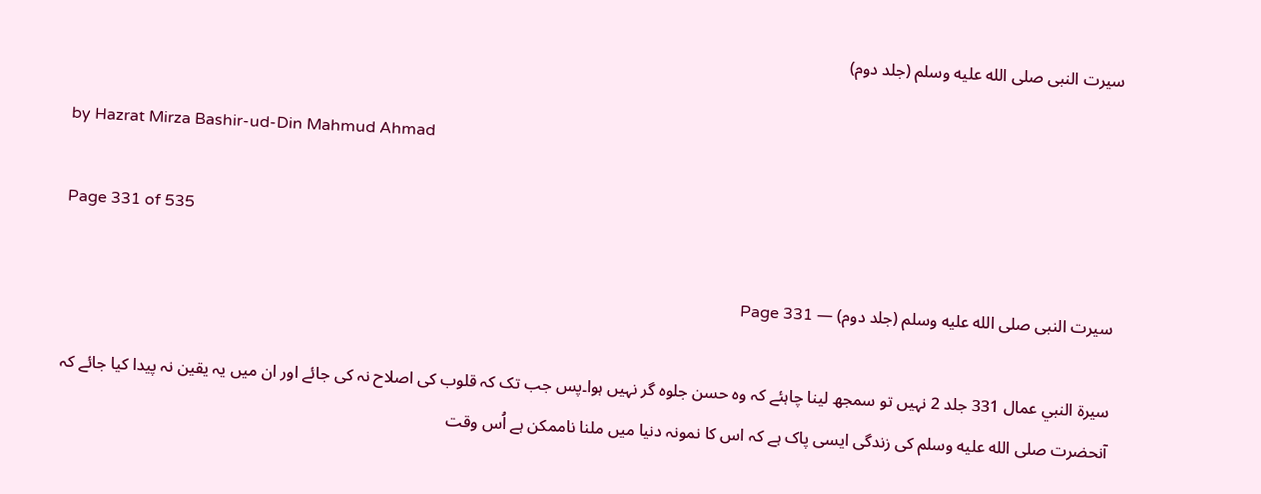سیرت النبی صلى الله عليه وسلم (جلد دوم)

by Hazrat Mirza Bashir-ud-Din Mahmud Ahmad

Page 331 of 535

سیرت النبی صلى الله عليه وسلم (جلد دوم) — Page 331

سيرة النبي عمال 331 جلد 2 نہیں تو سمجھ لینا چاہئے کہ وہ حسن جلوہ گر نہیں ہوا۔پس جب تک کہ قلوب کی اصلاح نہ کی جائے اور ان میں یہ یقین نہ پیدا کیا جائے کہ آنحضرت صلى الله عليه وسلم کی زندگی ایسی پاک ہے کہ اس کا نمونہ دنیا میں ملنا ناممکن ہے اُس وقت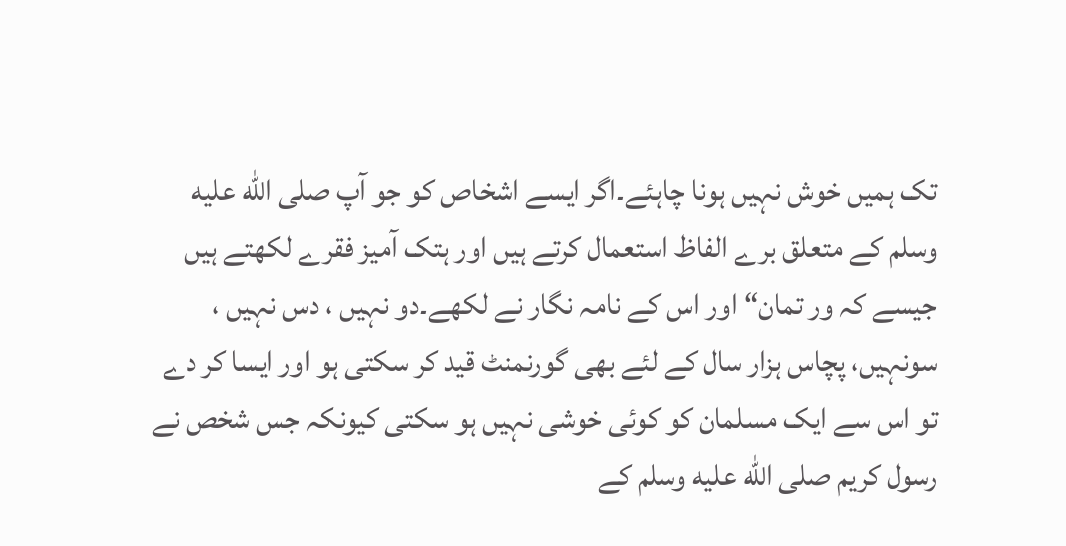تک ہمیں خوش نہیں ہونا چاہئے۔اگر ایسے اشخاص کو جو آپ صلى الله عليه وسلم کے متعلق برے الفاظ استعمال کرتے ہیں اور ہتک آمیز فقرے لکھتے ہیں جیسے کہ ور تمان“ اور اس کے نامہ نگار نے لکھے۔دو نہیں ، دس نہیں ، سونہیں، پچاس ہزار سال کے لئے بھی گورنمنٹ قید کر سکتی ہو اور ایسا کر دے تو اس سے ایک مسلمان کو کوئی خوشی نہیں ہو سکتی کیونکہ جس شخص نے رسول کریم صلى الله عليه وسلم کے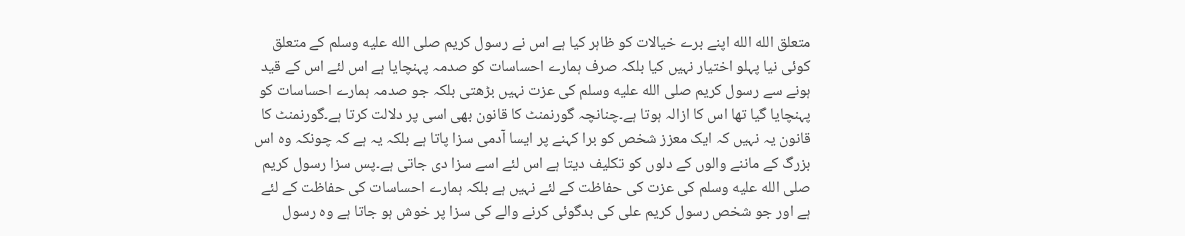متعلق الله الله اپنے برے خیالات کو ظاہر کیا ہے اس نے رسول کریم صلى الله عليه وسلم کے متعلق کوئی نیا پہلو اختیار نہیں کیا بلکہ صرف ہمارے احساسات کو صدمہ پہنچایا ہے اس لئے اس کے قید ہونے سے رسول کریم صلى الله عليه وسلم کی عزت نہیں بڑھتی بلکہ جو صدمہ ہمارے احساسات کو پہنچایا گیا تھا اس کا ازالہ ہوتا ہے۔چنانچہ گورنمنٹ کا قانون بھی اسی پر دلالت کرتا ہے۔گورنمنٹ کا قانون یہ نہیں کہ ایک معزز شخص کو برا کہنے پر ایسا آدمی سزا پاتا ہے بلکہ یہ ہے کہ چونکہ وہ اس بزرگ کے ماننے والوں کے دلوں کو تکلیف دیتا ہے اس لئے اسے سزا دی جاتی ہے۔پس سزا رسول کریم صلى الله عليه وسلم کی عزت کی حفاظت کے لئے نہیں ہے بلکہ ہمارے احساسات کی حفاظت کے لئے ہے اور جو شخص رسول کریم علی کی بدگوئی کرنے والے کی سزا پر خوش ہو جاتا ہے وہ رسول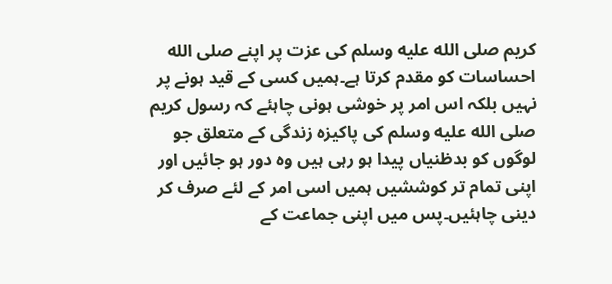کریم صلى الله عليه وسلم کی عزت پر اپنے صلى الله احساسات کو مقدم کرتا ہے۔ہمیں کسی کے قید ہونے پر نہیں بلکہ اس امر پر خوشی ہونی چاہئے کہ رسول کریم صلى الله عليه وسلم کی پاکیزہ زندگی کے متعلق جو لوگوں کو بدظنیاں پیدا ہو رہی ہیں وہ دور ہو جائیں اور اپنی تمام تر کوششیں ہمیں اسی امر کے لئے صرف کر دینی چاہئیں۔پس میں اپنی جماعت کے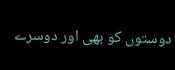دوستوں کو بھی اور دوسرے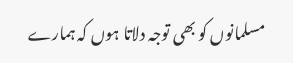مسلمانوں کو بھی توجہ دلاتا ہوں کہ ہمارے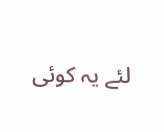لئے یہ کوئی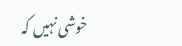خوشی نہیں کہ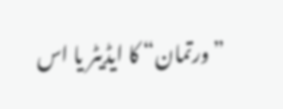”ورتمان“ کا ایڈیٹر یا اس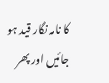کا نامہ نگار قید ہو جائیں اور پھر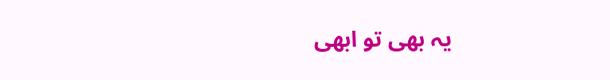یہ بھی تو ابھی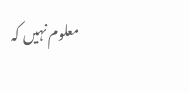معلوم نہیں کہ